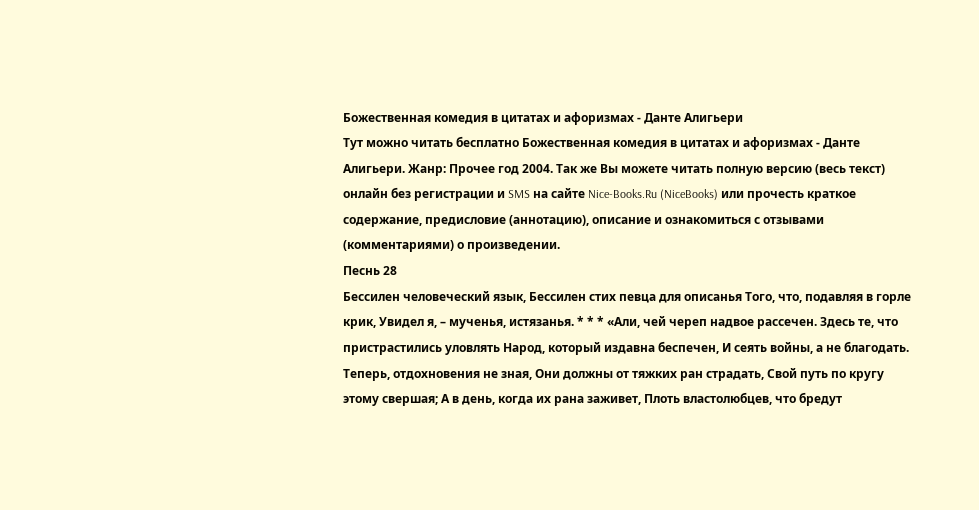Божественная комедия в цитатах и афоризмах - Данте Алигьери
Тут можно читать бесплатно Божественная комедия в цитатах и афоризмах - Данте Алигьери. Жанр: Прочее год 2004. Так же Вы можете читать полную версию (весь текст) онлайн без регистрации и SMS на сайте Nice-Books.Ru (NiceBooks) или прочесть краткое содержание, предисловие (аннотацию), описание и ознакомиться с отзывами (комментариями) о произведении.
Песнь 28
Бессилен человеческий язык, Бессилен стих певца для описанья Того, что, подавляя в горле крик, Увидел я, – мученья, истязанья. * * * «Али, чей череп надвое рассечен. Здесь те, что пристрастились уловлять Народ, который издавна беспечен, И сеять войны, а не благодать. Теперь, отдохновения не зная, Они должны от тяжких ран страдать, Свой путь по кругу этому свершая; А в день, когда их рана заживет, Плоть властолюбцев, что бредут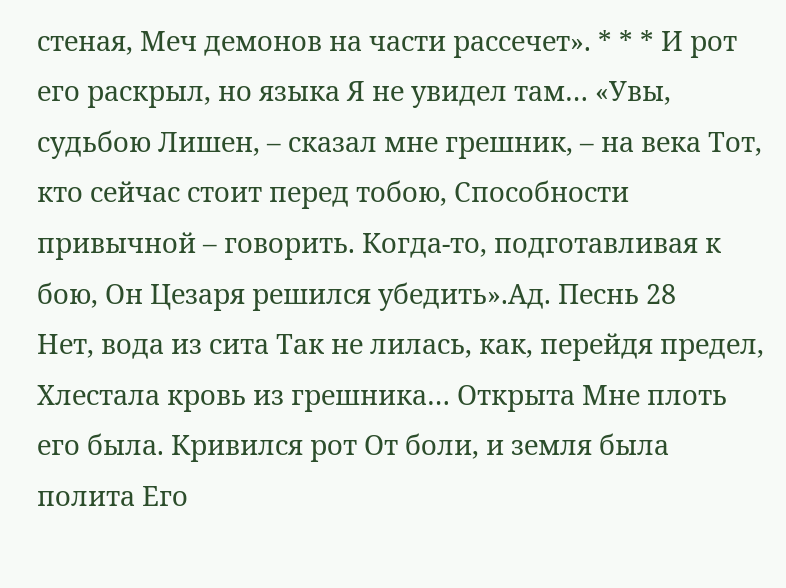стеная, Меч демонов на части рассечет». * * * И рот его раскрыл, но языка Я не увидел там… «Увы, судьбою Лишен, – сказал мне грешник, – на века Тот, кто сейчас стоит перед тобою, Способности привычной – говорить. Когда-то, подготавливая к бою, Он Цезаря решился убедить».Ад. Песнь 28
Нет, вода из сита Так не лилась, как, перейдя предел, Хлестала кровь из грешника… Открыта Мне плоть его была. Кривился рот От боли, и земля была полита Его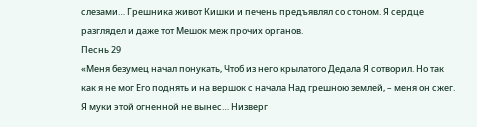слезами… Грешника живот Кишки и печень предъявлял со стоном. Я сердце разглядел и даже тот Мешок меж прочих органов.
Песнь 29
«Меня безумец начал понукать, Чтоб из него крылатого Дедала Я сотворил. Но так как я не мог Его поднять и на вершок с начала Над грешною землей, – меня он сжег. Я муки этой огненной не вынес… Низверг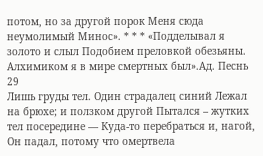потом, но за другой порок Меня сюда неумолимый Минос». * * * «Подделывал я золото и слыл Подобием преловкой обезьяны. Алхимиком я в мире смертных был».Ад. Песнь 29
Лишь груды тел. Один страдалец синий Лежал на брюхе; и ползком другой Пытался – жутких тел посередине — Куда-то перебраться и, нагой, Он падал, потому что омертвела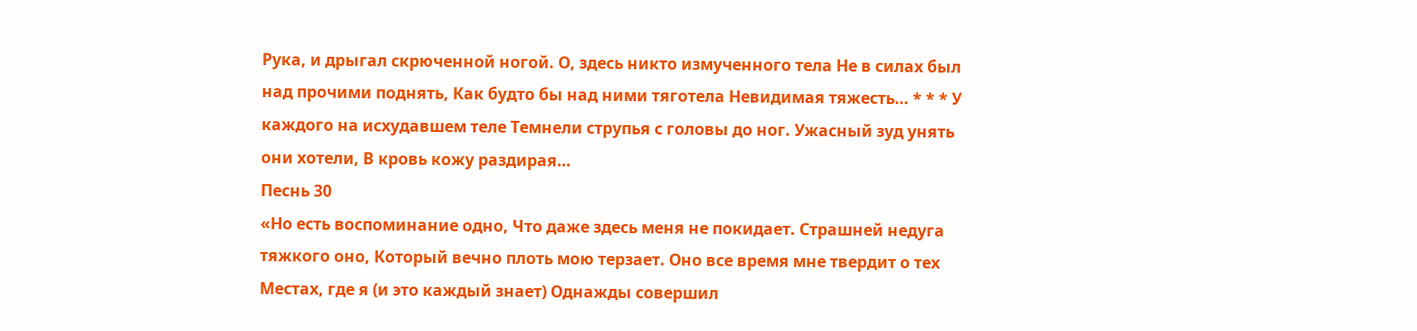Рука, и дрыгал скрюченной ногой. О, здесь никто измученного тела Не в силах был над прочими поднять, Как будто бы над ними тяготела Невидимая тяжесть… * * * У каждого на исхудавшем теле Темнели струпья с головы до ног. Ужасный зуд унять они хотели, В кровь кожу раздирая…
Песнь 30
«Но есть воспоминание одно, Что даже здесь меня не покидает. Страшней недуга тяжкого оно, Который вечно плоть мою терзает. Оно все время мне твердит о тех Местах, где я (и это каждый знает) Однажды совершил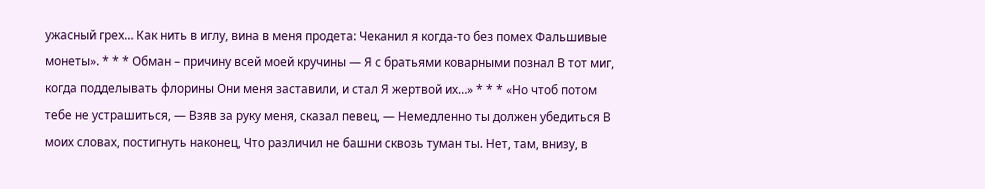ужасный грех… Как нить в иглу, вина в меня продета: Чеканил я когда-то без помех Фальшивые монеты». * * * Обман – причину всей моей кручины — Я с братьями коварными познал В тот миг, когда подделывать флорины Они меня заставили, и стал Я жертвой их…» * * * «Но чтоб потом тебе не устрашиться, — Взяв за руку меня, сказал певец, — Немедленно ты должен убедиться В моих словах, постигнуть наконец, Что различил не башни сквозь туман ты. Нет, там, внизу, в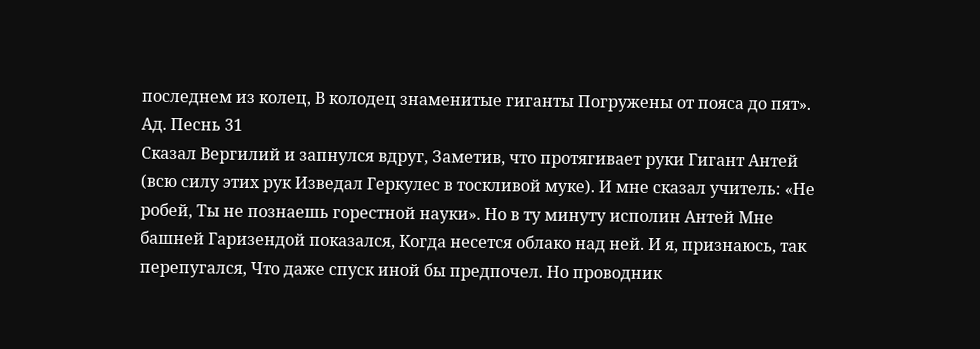последнем из колец, В колодец знаменитые гиганты Погружены от пояса до пят».
Ад. Песнь 31
Сказал Вергилий и запнулся вдруг, Заметив, что протягивает руки Гигант Антей (всю силу этих рук Изведал Геркулес в тоскливой муке). И мне сказал учитель: «Не робей, Ты не познаешь горестной науки». Но в ту минуту исполин Антей Мне башней Гаризендой показался, Когда несется облако над ней. И я, признаюсь, так перепугался, Что даже спуск иной бы предпочел. Но проводник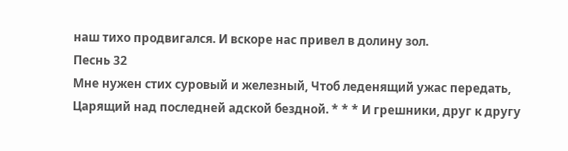наш тихо продвигался. И вскоре нас привел в долину зол.
Песнь 32
Мне нужен стих суровый и железный, Чтоб леденящий ужас передать, Царящий над последней адской бездной. * * * И грешники, друг к другу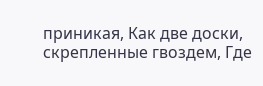приникая, Как две доски, скрепленные гвоздем, Где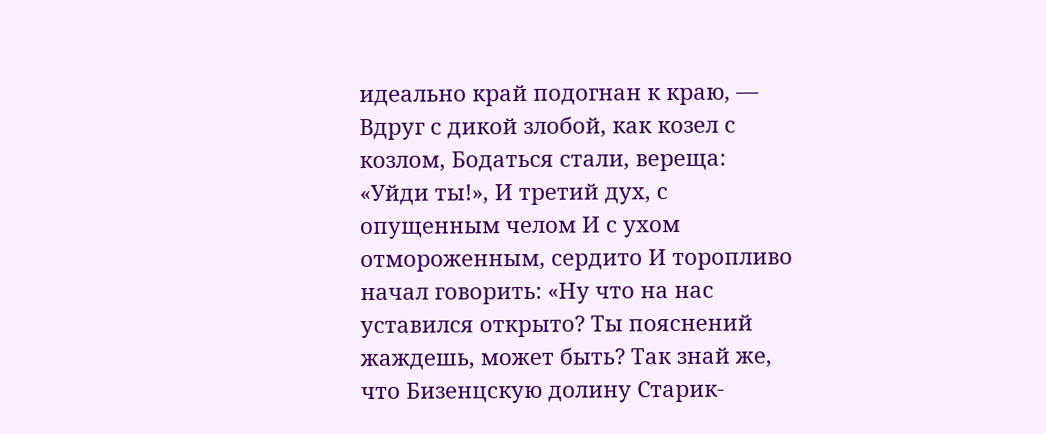идеально край подогнан к краю, — Вдруг с дикой злобой, как козел с козлом, Бодаться стали, вереща: «Уйди ты!», И третий дух, с опущенным челом И с ухом отмороженным, сердито И торопливо начал говорить: «Ну что на нас уставился открыто? Ты пояснений жаждешь, может быть? Так знай же, что Бизенцскую долину Старик-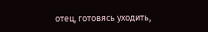отец, готовясь уходить,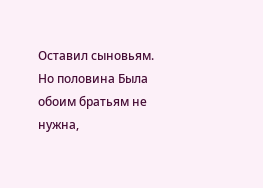Оставил сыновьям. Но половина Была обоим братьям не нужна,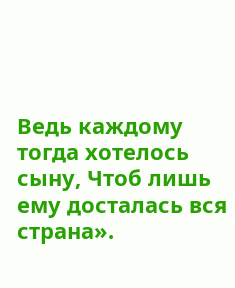Ведь каждому тогда хотелось сыну, Чтоб лишь ему досталась вся страна».